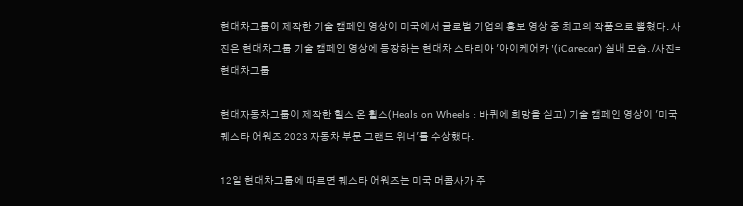현대차그룹이 제작한 기술 캠페인 영상이 미국에서 글로벌 기업의 홍보 영상 중 최고의 작품으로 뽑혔다. 사진은 현대차그룹 기술 캠페인 영상에 등장하는 현대차 스타리아 '아이케어카 '(iCarecar) 실내 모습. /사진=현대차그룹

현대자동차그룹이 제작한 힐스 온 휠스(Heals on Wheels : 바퀴에 희망을 싣고) 기술 캠페인 영상이 '미국 퀘스타 어워즈 2023 자동차 부문 그랜드 위너'를 수상했다.

12일 현대차그룹에 따르면 퀘스타 어워즈는 미국 머콤사가 주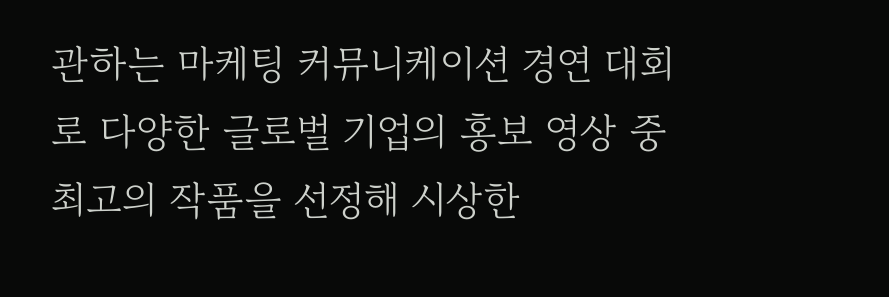관하는 마케팅 커뮤니케이션 경연 대회로 다양한 글로벌 기업의 홍보 영상 중 최고의 작품을 선정해 시상한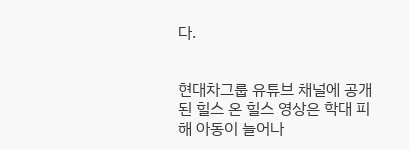다.


현대차그룹 유튜브 채널에 공개된 힐스 온 힐스 영상은 학대 피해 아동이 늘어나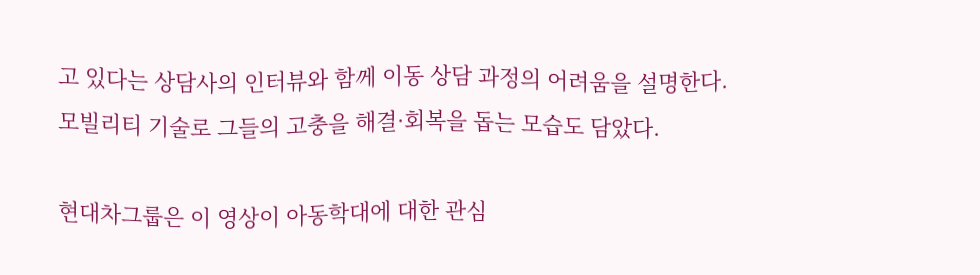고 있다는 상담사의 인터뷰와 함께 이동 상담 과정의 어려움을 설명한다. 모빌리티 기술로 그들의 고충을 해결·회복을 돕는 모습도 담았다.

현대차그룹은 이 영상이 아동학대에 대한 관심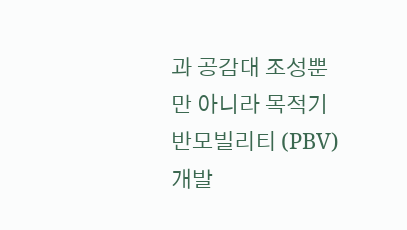과 공감대 조성뿐만 아니라 목적기반모빌리티 (PBV) 개발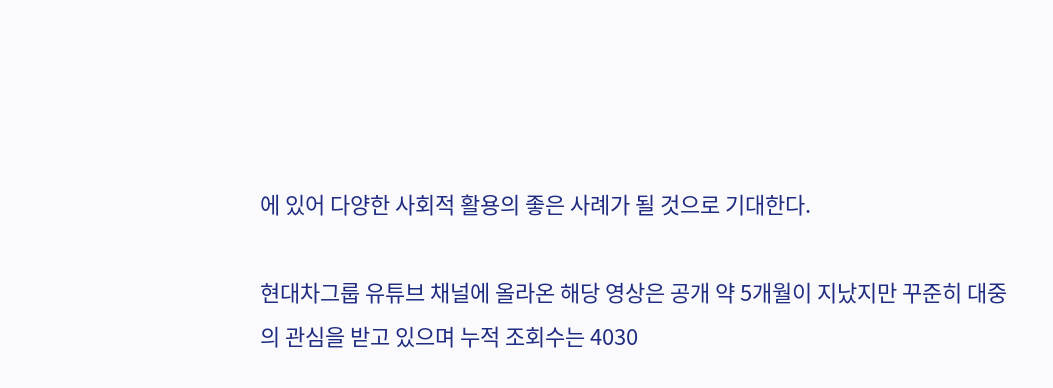에 있어 다양한 사회적 활용의 좋은 사례가 될 것으로 기대한다.

현대차그룹 유튜브 채널에 올라온 해당 영상은 공개 약 5개월이 지났지만 꾸준히 대중의 관심을 받고 있으며 누적 조회수는 4030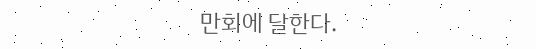만회에 달한다.